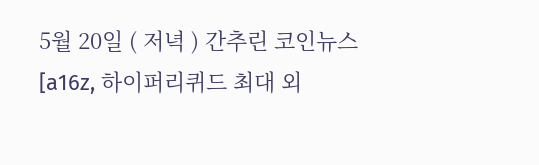5월 20일 ( 저녁 ) 간추린 코인뉴스
[a16z, 하이퍼리퀴드 최대 외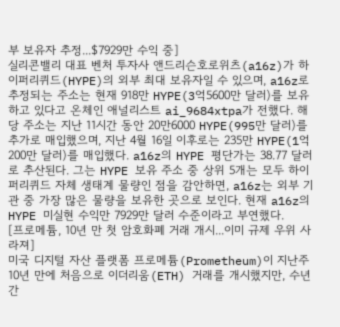부 보유자 추정...$7929만 수익 중]
실리콘밸리 대표 벤처 투자사 앤드리슨호로위츠(a16z)가 하이퍼리퀴드(HYPE)의 외부 최대 보유자일 수 있으며, a16z로 추정되는 주소는 현재 918만 HYPE(3억5600만 달러)를 보유하고 있다고 온체인 애널리스트 ai_9684xtpa가 전했다. 해당 주소는 지난 11시간 동안 20만6000 HYPE(995만 달러)를 추가로 매입했으며, 지난 4월 16일 이후로는 235만 HYPE(1억200만 달러)를 매입했다. a16z의 HYPE 평단가는 38.77 달러로 추산된다. 그는 HYPE 보유 주소 중 상위 5개는 모두 하이퍼리퀴드 자체 생태계 물량인 점을 감안하면, a16z는 외부 기관 중 가장 많은 물량을 보유한 곳으로 보인다. 현재 a16z의 HYPE 미실현 수익만 7929만 달러 수준이라고 부연했다.
[프로메튬, 10년 만 첫 암호화폐 거래 개시...이미 규제 우위 사라져]
미국 디지털 자산 플랫폼 프로메튬(Prometheum)이 지난주 10년 만에 처음으로 이더리움(ETH) 거래를 개시했지만, 수년간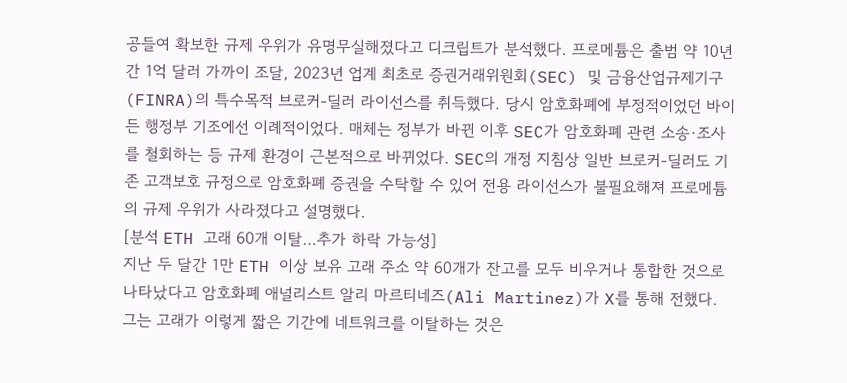공들여 확보한 규제 우위가 유명무실해졌다고 디크립트가 분석했다. 프로메튬은 출범 약 10년간 1억 달러 가까이 조달, 2023년 업계 최초로 증권거래위원회(SEC) 및 금융산업규제기구(FINRA)의 특수목적 브로커-딜러 라이선스를 취득했다. 당시 암호화폐에 부정적이었던 바이든 행정부 기조에선 이례적이었다. 매체는 정부가 바뀐 이후 SEC가 암호화폐 관련 소송·조사를 철회하는 등 규제 환경이 근본적으로 바뀌었다. SEC의 개정 지침상 일반 브로커-딜러도 기존 고객보호 규정으로 암호화폐 증권을 수탁할 수 있어 전용 라이선스가 불필요해져 프로메튬의 규제 우위가 사라졌다고 설명했다.
[분석 ETH 고래 60개 이탈…추가 하락 가능성]
지난 두 달간 1만 ETH 이상 보유 고래 주소 약 60개가 잔고를 모두 비우거나 통합한 것으로 나타났다고 암호화폐 애널리스트 알리 마르티네즈(Ali Martinez)가 X를 통해 전했다. 그는 고래가 이렇게 짧은 기간에 네트워크를 이탈하는 것은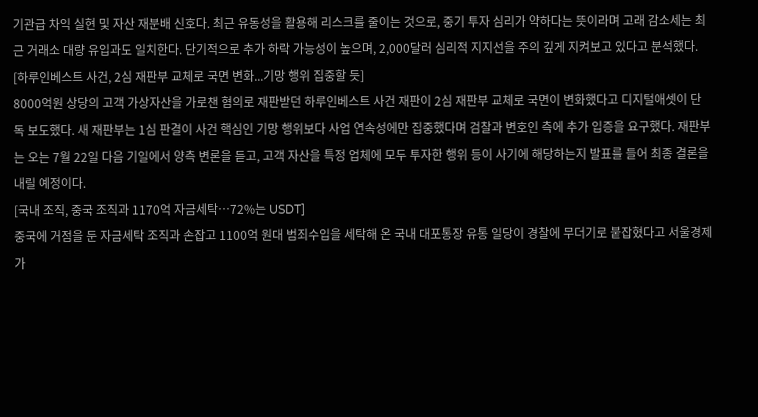기관급 차익 실현 및 자산 재분배 신호다. 최근 유동성을 활용해 리스크를 줄이는 것으로, 중기 투자 심리가 약하다는 뜻이라며 고래 감소세는 최근 거래소 대량 유입과도 일치한다. 단기적으로 추가 하락 가능성이 높으며, 2,000달러 심리적 지지선을 주의 깊게 지켜보고 있다고 분석했다.
[하루인베스트 사건, 2심 재판부 교체로 국면 변화...기망 행위 집중할 듯]
8000억원 상당의 고객 가상자산을 가로챈 혐의로 재판받던 하루인베스트 사건 재판이 2심 재판부 교체로 국면이 변화했다고 디지털애셋이 단독 보도했다. 새 재판부는 1심 판결이 사건 핵심인 기망 행위보다 사업 연속성에만 집중했다며 검찰과 변호인 측에 추가 입증을 요구했다. 재판부는 오는 7월 22일 다음 기일에서 양측 변론을 듣고, 고객 자산을 특정 업체에 모두 투자한 행위 등이 사기에 해당하는지 발표를 들어 최종 결론을 내릴 예정이다.
[국내 조직, 중국 조직과 1170억 자금세탁…72%는 USDT]
중국에 거점을 둔 자금세탁 조직과 손잡고 1100억 원대 범죄수입을 세탁해 온 국내 대포통장 유통 일당이 경찰에 무더기로 붙잡혔다고 서울경제가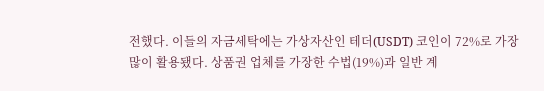전했다. 이들의 자금세탁에는 가상자산인 테더(USDT) 코인이 72%로 가장 많이 활용됐다. 상품권 업체를 가장한 수법(19%)과 일반 계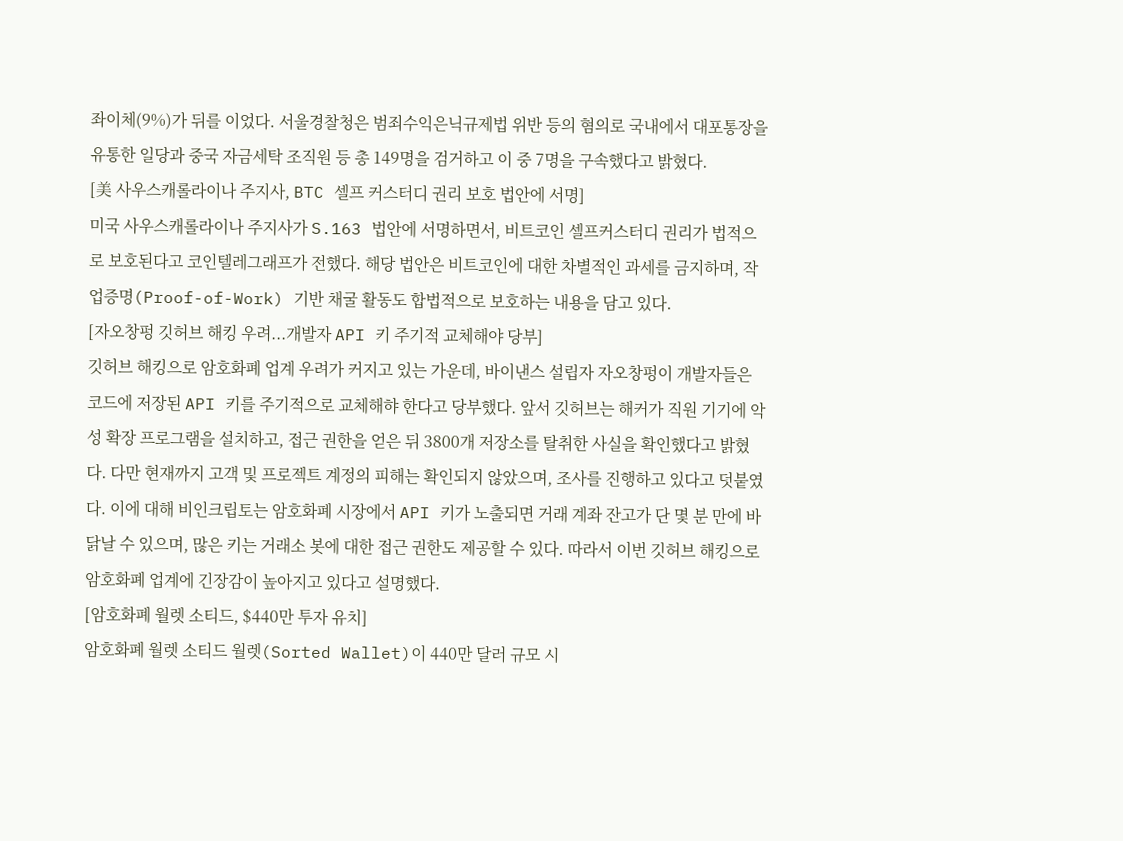좌이체(9%)가 뒤를 이었다. 서울경찰청은 범죄수익은닉규제법 위반 등의 혐의로 국내에서 대포통장을 유통한 일당과 중국 자금세탁 조직원 등 총 149명을 검거하고 이 중 7명을 구속했다고 밝혔다.
[美 사우스캐롤라이나 주지사, BTC 셀프 커스터디 권리 보호 법안에 서명]
미국 사우스캐롤라이나 주지사가 S.163 법안에 서명하면서, 비트코인 셀프커스터디 권리가 법적으로 보호된다고 코인텔레그래프가 전했다. 해당 법안은 비트코인에 대한 차별적인 과세를 금지하며, 작업증명(Proof-of-Work) 기반 채굴 활동도 합법적으로 보호하는 내용을 담고 있다.
[자오창펑 깃허브 해킹 우려...개발자 API 키 주기적 교체해야 당부]
깃허브 해킹으로 암호화폐 업계 우려가 커지고 있는 가운데, 바이낸스 설립자 자오창펑이 개발자들은 코드에 저장된 API 키를 주기적으로 교체해햐 한다고 당부했다. 앞서 깃허브는 해커가 직원 기기에 악성 확장 프로그램을 설치하고, 접근 권한을 얻은 뒤 3800개 저장소를 탈취한 사실을 확인했다고 밝혔다. 다만 현재까지 고객 및 프로젝트 계정의 피해는 확인되지 않았으며, 조사를 진행하고 있다고 덧붙였다. 이에 대해 비인크립토는 암호화폐 시장에서 API 키가 노출되면 거래 계좌 잔고가 단 몇 분 만에 바닭날 수 있으며, 많은 키는 거래소 봇에 대한 접근 권한도 제공할 수 있다. 따라서 이번 깃허브 해킹으로 암호화폐 업계에 긴장감이 높아지고 있다고 설명했다.
[암호화폐 월렛 소티드, $440만 투자 유치]
암호화폐 월렛 소티드 월렛(Sorted Wallet)이 440만 달러 규모 시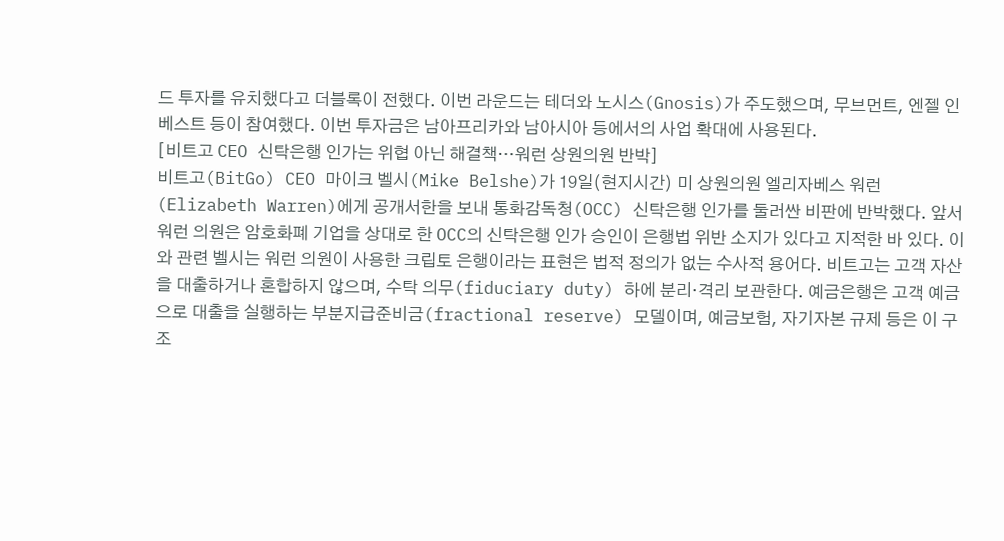드 투자를 유치했다고 더블록이 전했다. 이번 라운드는 테더와 노시스(Gnosis)가 주도했으며, 무브먼트, 엔젤 인베스트 등이 참여했다. 이번 투자금은 남아프리카와 남아시아 등에서의 사업 확대에 사용된다.
[비트고 CEO 신탁은행 인가는 위협 아닌 해결책…워런 상원의원 반박]
비트고(BitGo) CEO 마이크 벨시(Mike Belshe)가 19일(현지시간) 미 상원의원 엘리자베스 워런(Elizabeth Warren)에게 공개서한을 보내 통화감독청(OCC) 신탁은행 인가를 둘러싼 비판에 반박했다. 앞서 워런 의원은 암호화폐 기업을 상대로 한 OCC의 신탁은행 인가 승인이 은행법 위반 소지가 있다고 지적한 바 있다. 이와 관련 벨시는 워런 의원이 사용한 크립토 은행이라는 표현은 법적 정의가 없는 수사적 용어다. 비트고는 고객 자산을 대출하거나 혼합하지 않으며, 수탁 의무(fiduciary duty) 하에 분리·격리 보관한다. 예금은행은 고객 예금으로 대출을 실행하는 부분지급준비금(fractional reserve) 모델이며, 예금보험, 자기자본 규제 등은 이 구조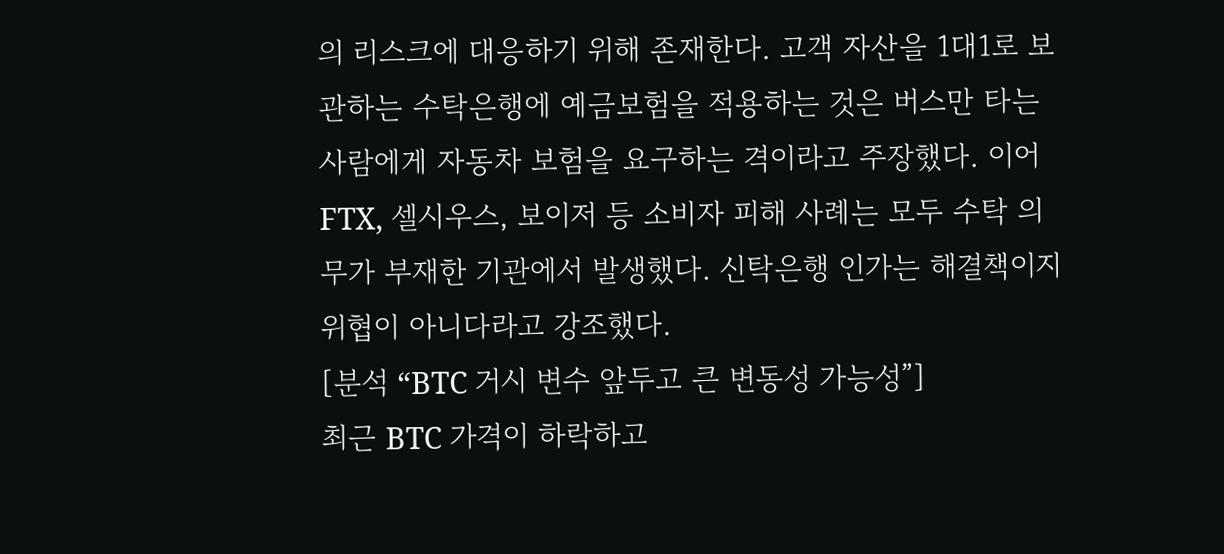의 리스크에 대응하기 위해 존재한다. 고객 자산을 1대1로 보관하는 수탁은행에 예금보험을 적용하는 것은 버스만 타는 사람에게 자동차 보험을 요구하는 격이라고 주장했다. 이어 FTX, 셀시우스, 보이저 등 소비자 피해 사례는 모두 수탁 의무가 부재한 기관에서 발생했다. 신탁은행 인가는 해결책이지 위협이 아니다라고 강조했다.
[분석 “BTC 거시 변수 앞두고 큰 변동성 가능성”]
최근 BTC 가격이 하락하고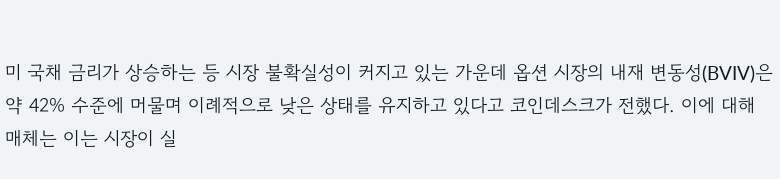미 국채 금리가 상승하는 등 시장 불확실성이 커지고 있는 가운데 옵션 시장의 내재 변동성(BVIV)은 약 42% 수준에 머물며 이례적으로 낮은 상태를 유지하고 있다고 코인데스크가 전했다. 이에 대해 매체는 이는 시장이 실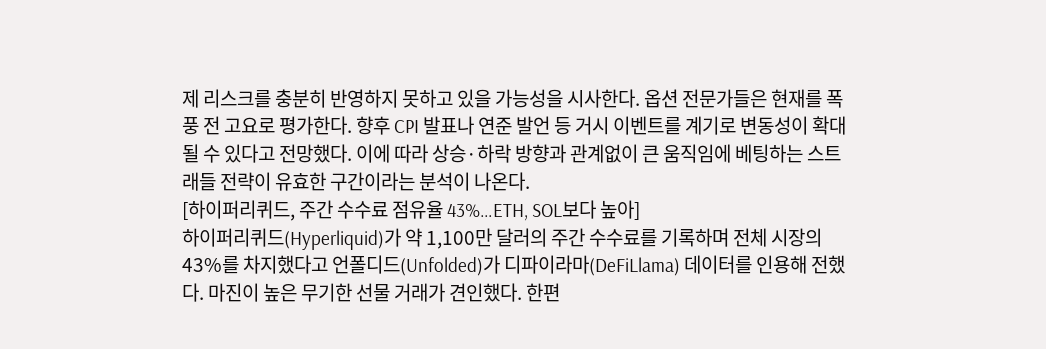제 리스크를 충분히 반영하지 못하고 있을 가능성을 시사한다. 옵션 전문가들은 현재를 폭풍 전 고요로 평가한다. 향후 CPI 발표나 연준 발언 등 거시 이벤트를 계기로 변동성이 확대될 수 있다고 전망했다. 이에 따라 상승·하락 방향과 관계없이 큰 움직임에 베팅하는 스트래들 전략이 유효한 구간이라는 분석이 나온다.
[하이퍼리퀴드, 주간 수수료 점유율 43%…ETH, SOL보다 높아]
하이퍼리퀴드(Hyperliquid)가 약 1,100만 달러의 주간 수수료를 기록하며 전체 시장의 43%를 차지했다고 언폴디드(Unfolded)가 디파이라마(DeFiLlama) 데이터를 인용해 전했다. 마진이 높은 무기한 선물 거래가 견인했다. 한편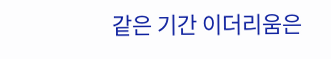같은 기간 이더리움은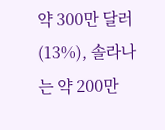약 300만 달러(13%), 솔라나는 약 200만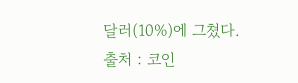달러(10%)에 그쳤다.
출처 : 코인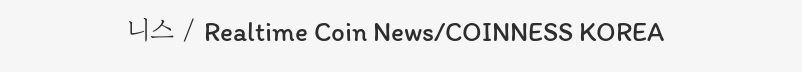니스 / Realtime Coin News/COINNESS KOREA